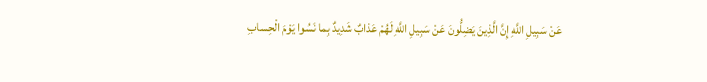عَنْ سَبِيلِ اللَّهِ إِنَّ الَّذِينَ يَضِلُّونَ عَنْ سَبِيلِ اللَّهِ لَهُمْ عَذابٌ شَدِيدٌ بِما نَسُوا يَوْمَ الْحِسابِ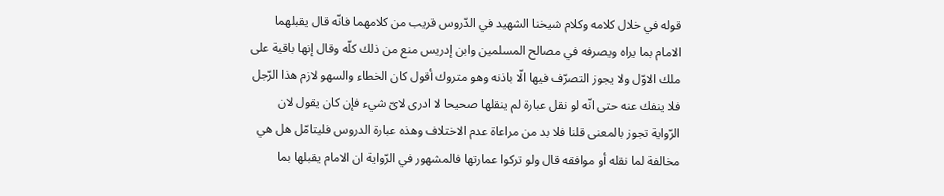قوله في خلال كلامه وكلام شيخنا الشهيد في الدّروس قريب من كلامهما فانّه قال يقبلهما الامام بما يراه ويصرفه في مصالح المسلمين وابن إدريس منع من ذلك كلّه وقال إنها باقية على ملك الاوّل ولا يجوز التصرّف فيها الّا باذنه وهو متروك أقول كان الخطاء والسهو لازم هذا الرّجل فلا ينفك عنه حتى انّه لو نقل عبارة لم ينقلها صحيحا لا ادرى لاىّ شيء فإن كان يقول لان الرّواية تجوز بالمعنى قلنا فلا بد من مراعاة عدم الاختلاف وهذه عبارة الدروس فليتامّل هل هي مخالفة لما نقله أو موافقه قال ولو تركوا عمارتها فالمشهور في الرّواية ان الامام يقبلها بما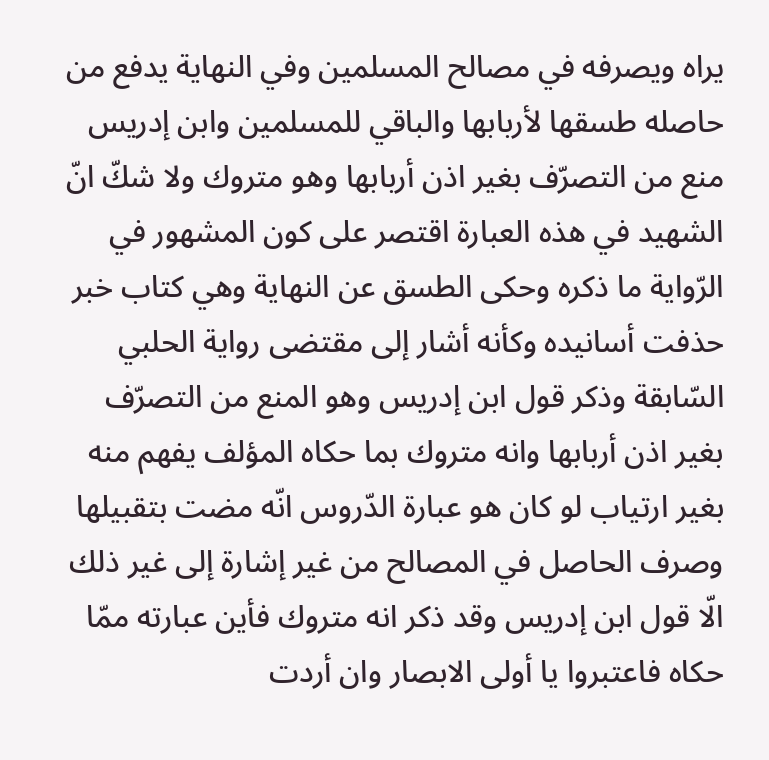يراه ويصرفه في مصالح المسلمين وفي النهاية يدفع من حاصله طسقها لأربابها والباقي للمسلمين وابن إدريس منع من التصرّف بغير اذن أربابها وهو متروك ولا شكّ انّ الشهيد في هذه العبارة اقتصر على كون المشهور في الرّواية ما ذكره وحكى الطسق عن النهاية وهي كتاب خبر حذفت أسانيده وكأنه أشار إلى مقتضى رواية الحلبي السّابقة وذكر قول ابن إدريس وهو المنع من التصرّف بغير اذن أربابها وانه متروك بما حكاه المؤلف يفهم منه بغير ارتياب لو كان هو عبارة الدّروس انّه مضت بتقبيلها وصرف الحاصل في المصالح من غير إشارة إلى غير ذلك الّا قول ابن إدريس وقد ذكر انه متروك فأين عبارته ممّا حكاه فاعتبروا يا أولى الابصار وان أردت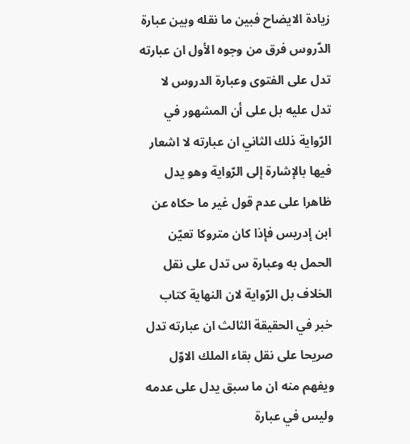زيادة الايضاح فبين ما نقله وبين عبارة الدّروس فرق من وجوه الأول ان عبارته تدل على الفتوى وعبارة الدروس لا تدل عليه بل على أن المشهور في الرّواية ذلك الثاني ان عبارته لا اشعار فيها بالإشارة إلى الرّواية وهو يدل ظاهرا على عدم قول غير ما حكاه عن ابن إدريس فإذا كان متروكا تعيّن الحمل به وعبارة س تدل على نقل الخلاف بل الرّواية لان النهاية كتاب خبر في الحقيقة الثالث ان عبارته تدل صريحا على نقل بقاء الملك الاوّل ويفهم منه ان ما سبق يدل على عدمه وليس في عبارة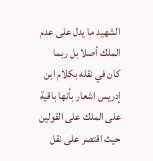الشهيد ما يدل على عدم الملك أصلا بل ربما كان في نقله بكلام ابن إدريس اشعار بأنها باقية على الملك على القولين حيث اقتصر على نقل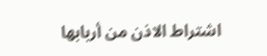اشتراط الاذن من أربابها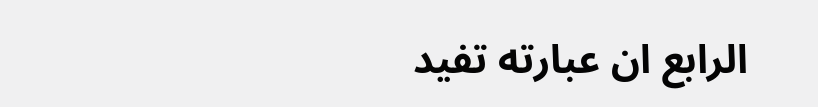الرابع ان عبارته تفيد